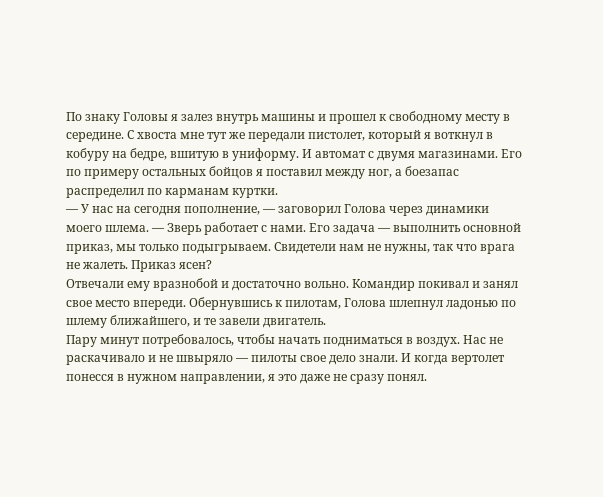По знаку Головы я залез внутрь машины и прошел к свободному месту в середине. С хвоста мне тут же передали пистолет, который я воткнул в кобуру на бедре, вшитую в униформу. И автомат с двумя магазинами. Его по примеру остальных бойцов я поставил между ног, а боезапас распределил по карманам куртки.
— У нас на сегодня пополнение, — заговорил Голова через динамики моего шлема. — Зверь работает с нами. Его задача — выполнить основной приказ, мы только подыгрываем. Свидетели нам не нужны, так что врага не жалеть. Приказ ясен?
Отвечали ему вразнобой и достаточно вольно. Командир покивал и занял свое место впереди. Обернувшись к пилотам, Голова шлепнул ладонью по шлему ближайшего, и те завели двигатель.
Пару минут потребовалось, чтобы начать подниматься в воздух. Нас не раскачивало и не швыряло — пилоты свое дело знали. И когда вертолет понесся в нужном направлении, я это даже не сразу понял.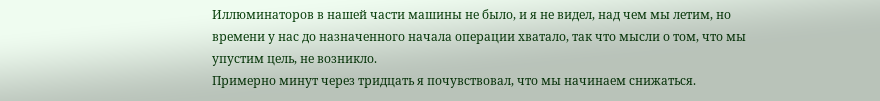Иллюминаторов в нашей части машины не было, и я не видел, над чем мы летим, но времени у нас до назначенного начала операции хватало, так что мысли о том, что мы упустим цель, не возникло.
Примерно минут через тридцать я почувствовал, что мы начинаем снижаться.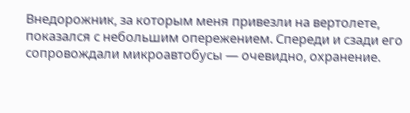Внедорожник, за которым меня привезли на вертолете, показался с небольшим опережением. Спереди и сзади его сопровождали микроавтобусы — очевидно, охранение.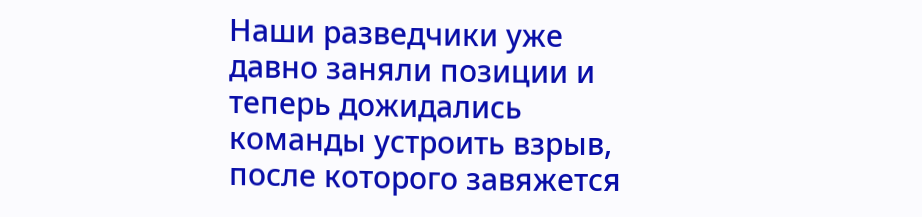Наши разведчики уже давно заняли позиции и теперь дожидались команды устроить взрыв, после которого завяжется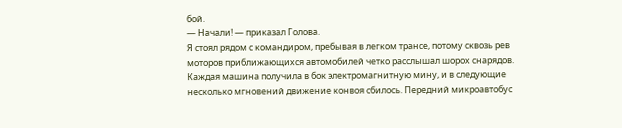бой.
— Начали! — приказал Голова.
Я стоял рядом с командиром, пребывая в легком трансе, потому сквозь рев моторов приближающихся автомобилей четко расслышал шорох снарядов. Каждая машина получила в бок электромагнитную мину, и в следующие несколько мгновений движение конвоя сбилось. Передний микроавтобус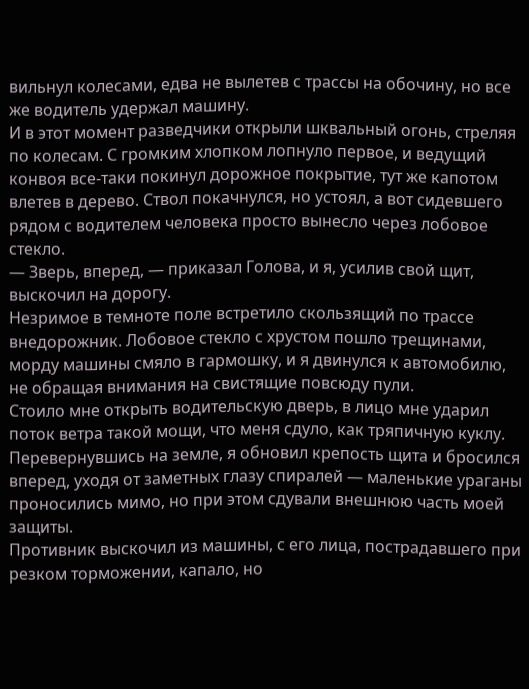вильнул колесами, едва не вылетев с трассы на обочину, но все же водитель удержал машину.
И в этот момент разведчики открыли шквальный огонь, стреляя по колесам. С громким хлопком лопнуло первое, и ведущий конвоя все-таки покинул дорожное покрытие, тут же капотом влетев в дерево. Ствол покачнулся, но устоял, а вот сидевшего рядом с водителем человека просто вынесло через лобовое стекло.
— Зверь, вперед, — приказал Голова, и я, усилив свой щит, выскочил на дорогу.
Незримое в темноте поле встретило скользящий по трассе внедорожник. Лобовое стекло с хрустом пошло трещинами, морду машины смяло в гармошку, и я двинулся к автомобилю, не обращая внимания на свистящие повсюду пули.
Стоило мне открыть водительскую дверь, в лицо мне ударил поток ветра такой мощи, что меня сдуло, как тряпичную куклу. Перевернувшись на земле, я обновил крепость щита и бросился вперед, уходя от заметных глазу спиралей — маленькие ураганы проносились мимо, но при этом сдували внешнюю часть моей защиты.
Противник выскочил из машины, с его лица, пострадавшего при резком торможении, капало, но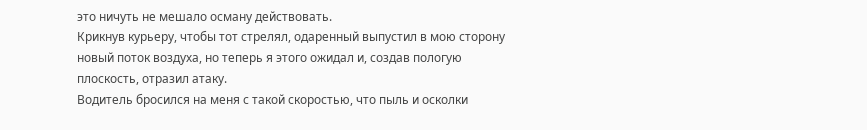это ничуть не мешало осману действовать.
Крикнув курьеру, чтобы тот стрелял, одаренный выпустил в мою сторону новый поток воздуха, но теперь я этого ожидал и, создав пологую плоскость, отразил атаку.
Водитель бросился на меня с такой скоростью, что пыль и осколки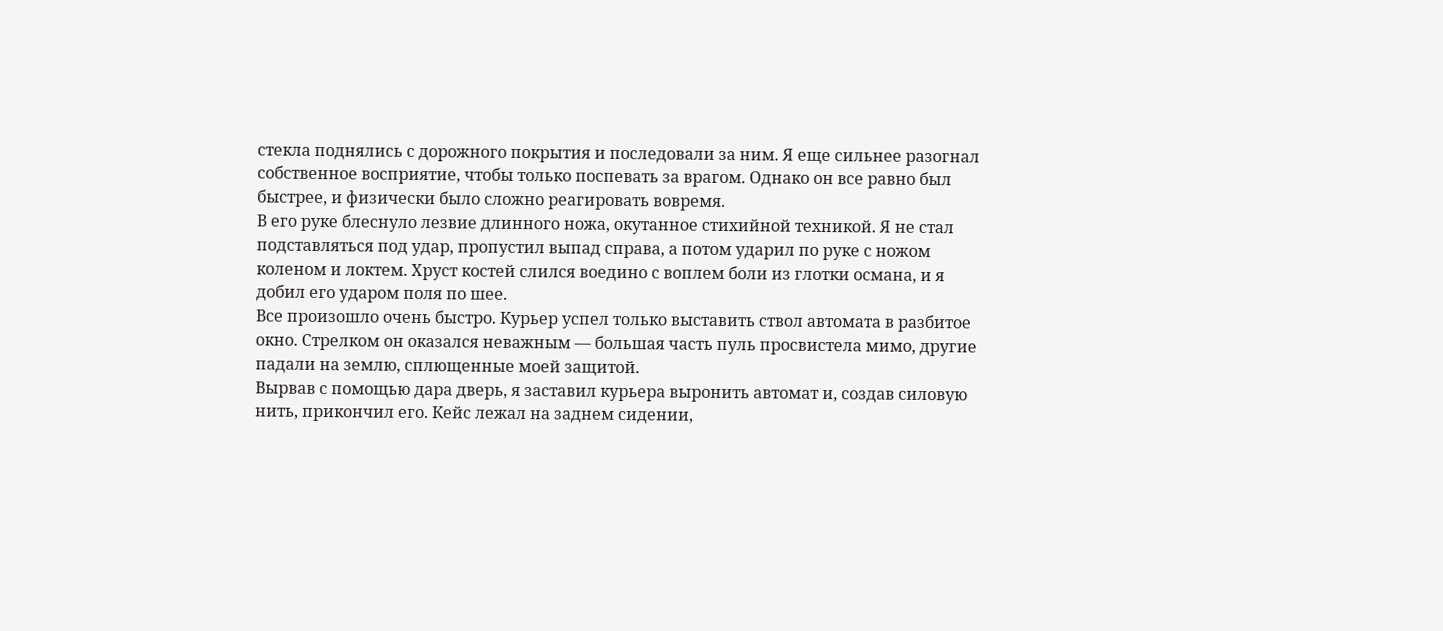стекла поднялись с дорожного покрытия и последовали за ним. Я еще сильнее разогнал собственное восприятие, чтобы только поспевать за врагом. Однако он все равно был быстрее, и физически было сложно реагировать вовремя.
В его руке блеснуло лезвие длинного ножа, окутанное стихийной техникой. Я не стал подставляться под удар, пропустил выпад справа, а потом ударил по руке с ножом коленом и локтем. Хруст костей слился воедино с воплем боли из глотки османа, и я добил его ударом поля по шее.
Все произошло очень быстро. Курьер успел только выставить ствол автомата в разбитое окно. Стрелком он оказался неважным — большая часть пуль просвистела мимо, другие падали на землю, сплющенные моей защитой.
Вырвав с помощью дара дверь, я заставил курьера выронить автомат и, создав силовую нить, прикончил его. Кейс лежал на заднем сидении,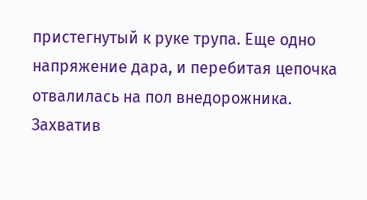пристегнутый к руке трупа. Еще одно напряжение дара, и перебитая цепочка отвалилась на пол внедорожника.
Захватив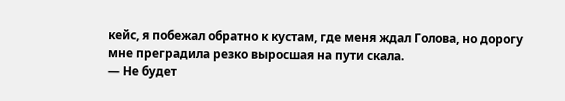кейс, я побежал обратно к кустам, где меня ждал Голова, но дорогу мне преградила резко выросшая на пути скала.
— Не будет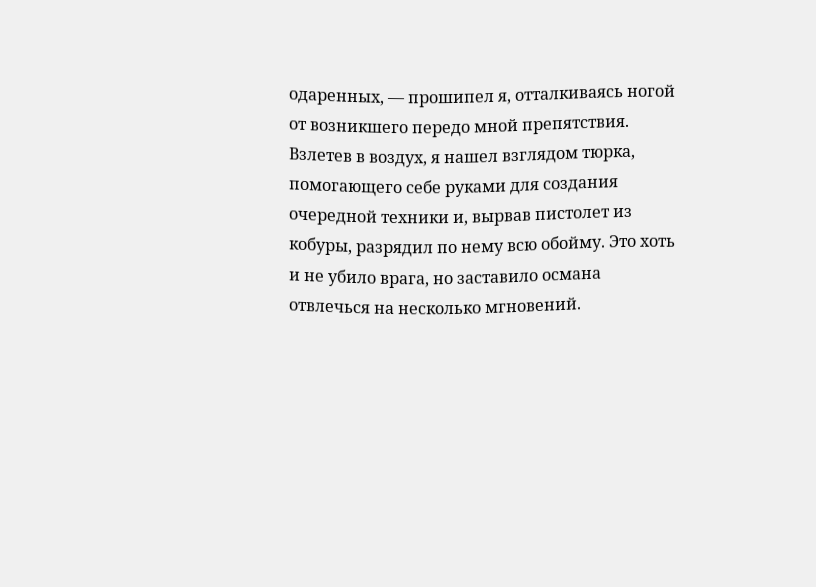одаренных, — прошипел я, отталкиваясь ногой от возникшего передо мной препятствия.
Взлетев в воздух, я нашел взглядом тюрка, помогающего себе руками для создания очередной техники и, вырвав пистолет из кобуры, разрядил по нему всю обойму. Это хоть и не убило врага, но заставило османа отвлечься на несколько мгновений.